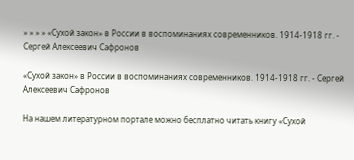» » » » «Сухой закон» в России в воспоминаниях современников. 1914-1918 гг. - Сергей Алексеевич Сафронов

«Сухой закон» в России в воспоминаниях современников. 1914-1918 гг. - Сергей Алексеевич Сафронов

На нашем литературном портале можно бесплатно читать книгу «Сухой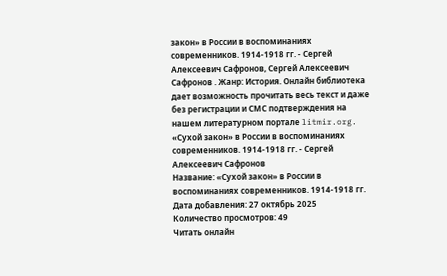закон» в России в воспоминаниях современников. 1914-1918 гг. - Сергей Алексеевич Сафронов, Сергей Алексеевич Сафронов . Жанр: История. Онлайн библиотека дает возможность прочитать весь текст и даже без регистрации и СМС подтверждения на нашем литературном портале litmir.org.
«Сухой закон» в России в воспоминаниях современников. 1914-1918 гг. - Сергей Алексеевич Сафронов
Название: «Сухой закон» в России в воспоминаниях современников. 1914-1918 гг.
Дата добавления: 27 октябрь 2025
Количество просмотров: 49
Читать онлайн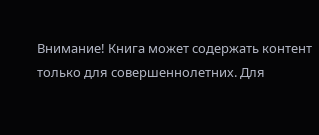Внимание! Книга может содержать контент только для совершеннолетних. Для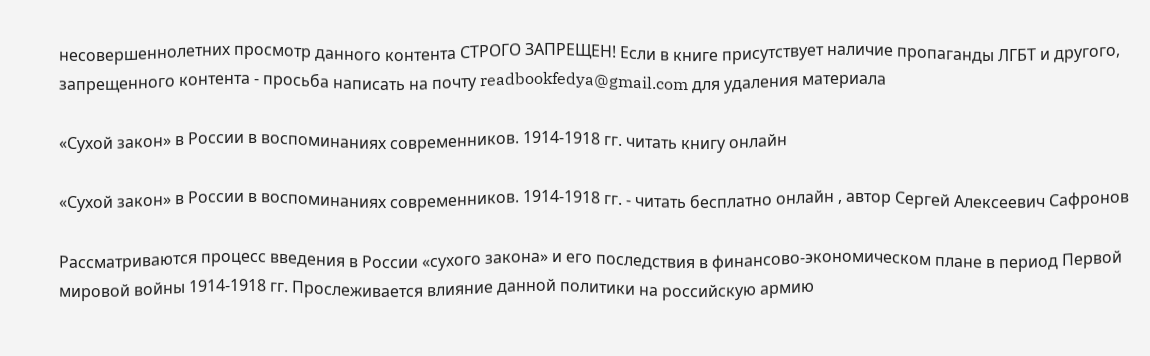несовершеннолетних просмотр данного контента СТРОГО ЗАПРЕЩЕН! Если в книге присутствует наличие пропаганды ЛГБТ и другого, запрещенного контента - просьба написать на почту readbookfedya@gmail.com для удаления материала

«Сухой закон» в России в воспоминаниях современников. 1914-1918 гг. читать книгу онлайн

«Сухой закон» в России в воспоминаниях современников. 1914-1918 гг. - читать бесплатно онлайн , автор Сергей Алексеевич Сафронов

Рассматриваются процесс введения в России «сухого закона» и его последствия в финансово-экономическом плане в период Первой мировой войны 1914-1918 гг. Прослеживается влияние данной политики на российскую армию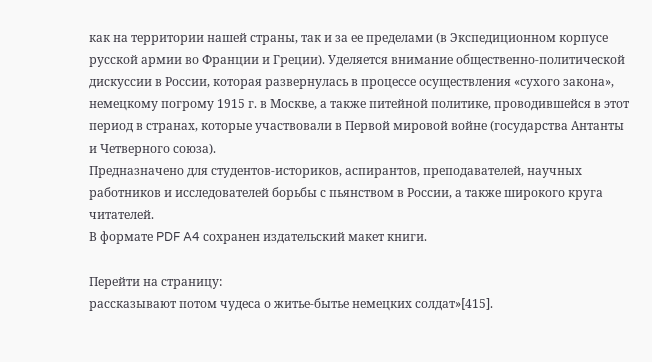как на территории нашей страны, так и за ее пределами (в Экспедиционном корпусе русской армии во Франции и Греции). Уделяется внимание общественно-политической дискуссии в России, которая развернулась в процессе осуществления «сухого закона», немецкому погрому 1915 г. в Москве, а также питейной политике, проводившейся в этот период в странах, которые участвовали в Первой мировой войне (государства Антанты и Четверного союза).
Предназначено для студентов-историков, аспирантов, преподавателей, научных работников и исследователей борьбы с пьянством в России, а также широкого круга читателей.
В формате PDF A4 сохранен издательский макет книги.

Перейти на страницу:
рассказывают потом чудеса о житье-бытье немецких солдат»[415].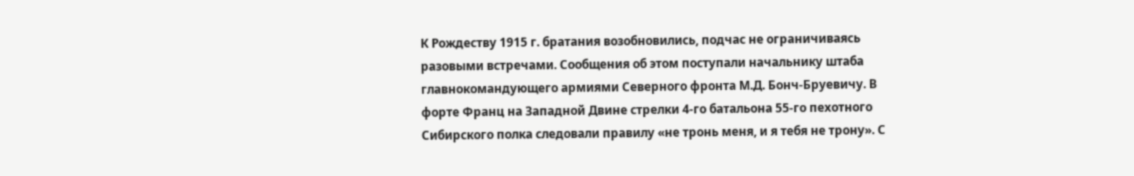К Рождеству 1915 г. братания возобновились, подчас не ограничиваясь разовыми встречами. Сообщения об этом поступали начальнику штаба главнокомандующего армиями Северного фронта М.Д. Бонч-Бруевичу. В форте Франц на Западной Двине стрелки 4-го батальона 55-го пехотного Сибирского полка следовали правилу «не тронь меня, и я тебя не трону». С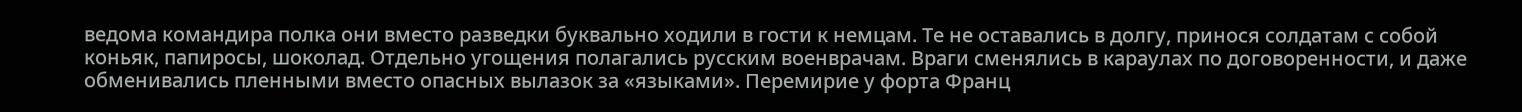ведома командира полка они вместо разведки буквально ходили в гости к немцам. Те не оставались в долгу, принося солдатам с собой коньяк, папиросы, шоколад. Отдельно угощения полагались русским военврачам. Враги сменялись в караулах по договоренности, и даже обменивались пленными вместо опасных вылазок за «языками». Перемирие у форта Франц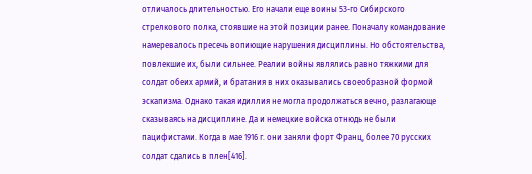отличалось длительностью. Его начали еще воины 53-го Сибирского стрелкового полка, стоявшие на этой позиции ранее. Поначалу командование намеревалось пресечь вопиющие нарушения дисциплины. Но обстоятельства, повлекшие их, были сильнее. Реалии войны являлись равно тяжкими для солдат обеих армий, и братания в них оказывались своеобразной формой эскапизма. Однако такая идиллия не могла продолжаться вечно, разлагающе сказываясь на дисциплине. Да и немецкие войска отнюдь не были пацифистами. Когда в мае 1916 г. они заняли форт Франц, более 70 русских солдат сдались в плен[416].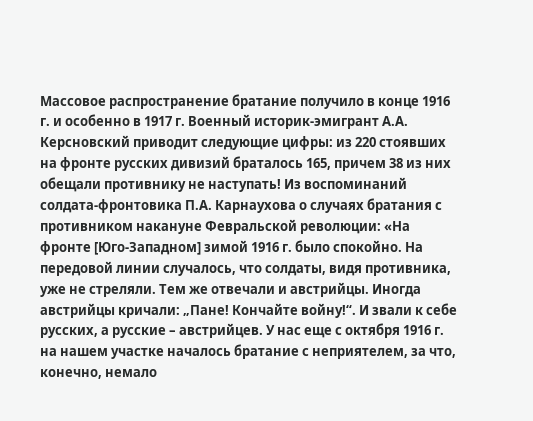Массовое распространение братание получило в конце 1916 г. и особенно в 1917 г. Военный историк-эмигрант А.А. Керсновский приводит следующие цифры: из 220 стоявших на фронте русских дивизий браталось 165, причем 38 из них обещали противнику не наступать! Из воспоминаний солдата-фронтовика П.А. Карнаухова о случаях братания с противником накануне Февральской революции: «На фронте [Юго-Западном] зимой 1916 г. было спокойно. На передовой линии случалось, что солдаты, видя противника, уже не стреляли. Тем же отвечали и австрийцы. Иногда австрийцы кричали: „Пане! Кончайте войну!“. И звали к себе русских, а русские – австрийцев. У нас еще с октября 1916 г. на нашем участке началось братание с неприятелем, за что, конечно, немало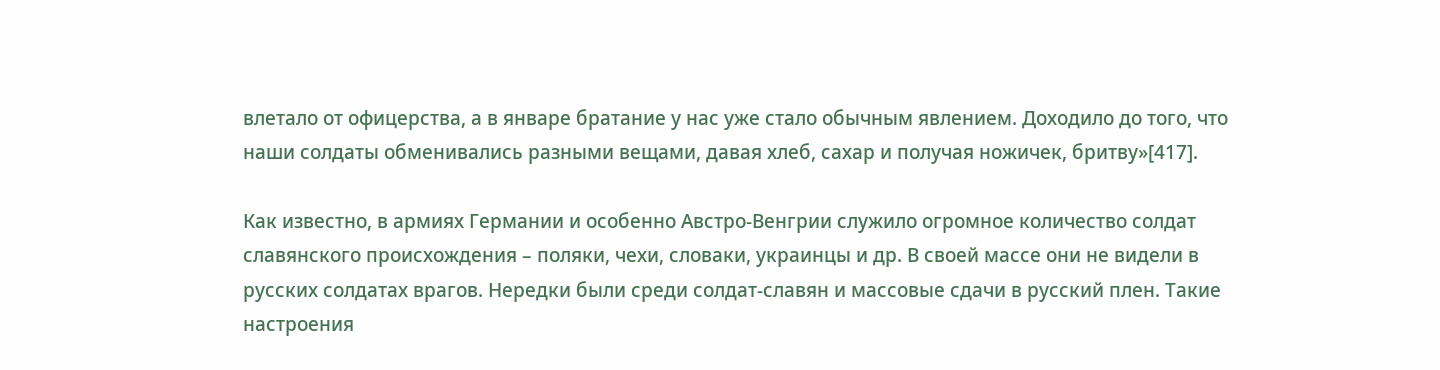влетало от офицерства, а в январе братание у нас уже стало обычным явлением. Доходило до того, что наши солдаты обменивались разными вещами, давая хлеб, сахар и получая ножичек, бритву»[417].

Как известно, в армиях Германии и особенно Австро-Венгрии служило огромное количество солдат славянского происхождения – поляки, чехи, словаки, украинцы и др. В своей массе они не видели в русских солдатах врагов. Нередки были среди солдат-славян и массовые сдачи в русский плен. Такие настроения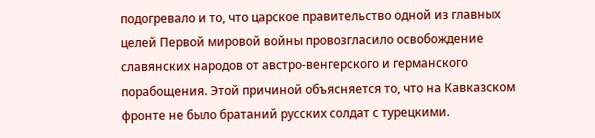подогревало и то, что царское правительство одной из главных целей Первой мировой войны провозгласило освобождение славянских народов от австро-венгерского и германского порабощения. Этой причиной объясняется то, что на Кавказском фронте не было братаний русских солдат с турецкими.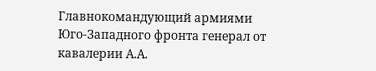Главнокомандующий армиями Юго-Западного фронта генерал от кавалерии А.А.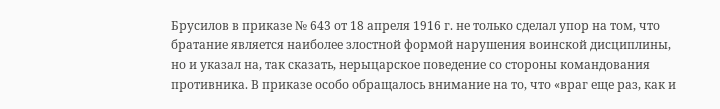Брусилов в приказе № 643 от 18 апреля 1916 г. не только сделал упор на том, что братание является наиболее злостной формой нарушения воинской дисциплины, но и указал на, так сказать, нерыцарское поведение со стороны командования противника. В приказе особо обращалось внимание на то, что «враг еще раз, как и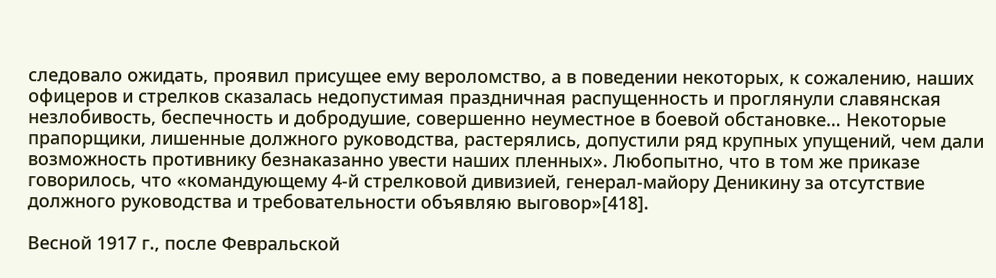следовало ожидать, проявил присущее ему вероломство, а в поведении некоторых, к сожалению, наших офицеров и стрелков сказалась недопустимая праздничная распущенность и проглянули славянская незлобивость, беспечность и добродушие, совершенно неуместное в боевой обстановке… Некоторые прапорщики, лишенные должного руководства, растерялись, допустили ряд крупных упущений, чем дали возможность противнику безнаказанно увести наших пленных». Любопытно, что в том же приказе говорилось, что «командующему 4-й стрелковой дивизией, генерал-майору Деникину за отсутствие должного руководства и требовательности объявляю выговор»[418].

Весной 1917 г., после Февральской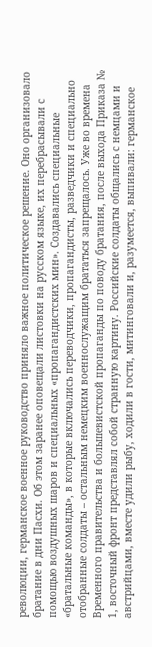революции, германское военное руководство приняло важное политическое решение. Оно организовало братание в дни Пасхи. Об этом заранее оповещали листовки на русском языке, их перебрасывали с помощью воздушных шаров и специальных «пропагандистских мин». Создавались специальные «братальные команды», в которые включались переводчики, пропагандисты, разведчики и специально отобранные солдаты – остальным немецким военнослужащим брататься запрещалось. Уже во времена Временного правительства и большевистской пропаганды по поводу братания, после выхода Приказа № 1, восточный фронт представлял собой странную картину. Российские солдаты общались с немцами и австрийцами, вместе удили рыбу, ходили в гости, митинговали и, разумеется, выпивали: германское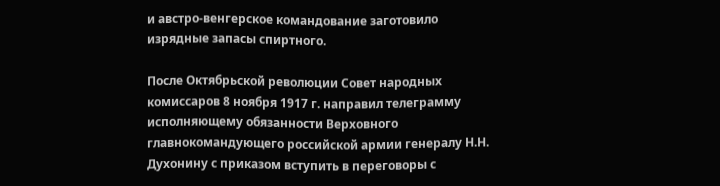и австро-венгерское командование заготовило изрядные запасы спиртного.

После Октябрьской революции Совет народных комиссаров 8 ноября 1917 г. направил телеграмму исполняющему обязанности Верховного главнокомандующего российской армии генералу Н.Н. Духонину с приказом вступить в переговоры с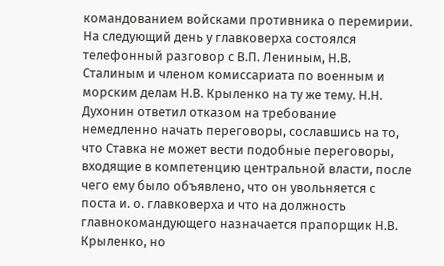командованием войсками противника о перемирии. На следующий день у главковерха состоялся телефонный разговор с В.П. Лениным, Н.В. Сталиным и членом комиссариата по военным и морским делам Н.В. Крыленко на ту же тему. Н.Н. Духонин ответил отказом на требование немедленно начать переговоры, сославшись на то, что Ставка не может вести подобные переговоры, входящие в компетенцию центральной власти, после чего ему было объявлено, что он увольняется с поста и. о. главковерха и что на должность главнокомандующего назначается прапорщик Н.В. Крыленко, но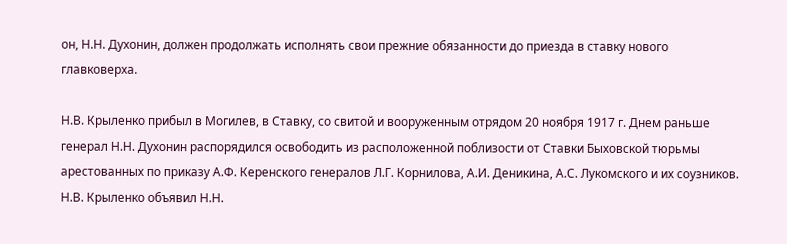он, Н.Н. Духонин, должен продолжать исполнять свои прежние обязанности до приезда в ставку нового главковерха.

Н.В. Крыленко прибыл в Могилев, в Ставку, со свитой и вооруженным отрядом 20 ноября 1917 г. Днем раньше генерал Н.Н. Духонин распорядился освободить из расположенной поблизости от Ставки Быховской тюрьмы арестованных по приказу А.Ф. Керенского генералов Л.Г. Корнилова, А.И. Деникина, А.С. Лукомского и их соузников. Н.В. Крыленко объявил Н.Н.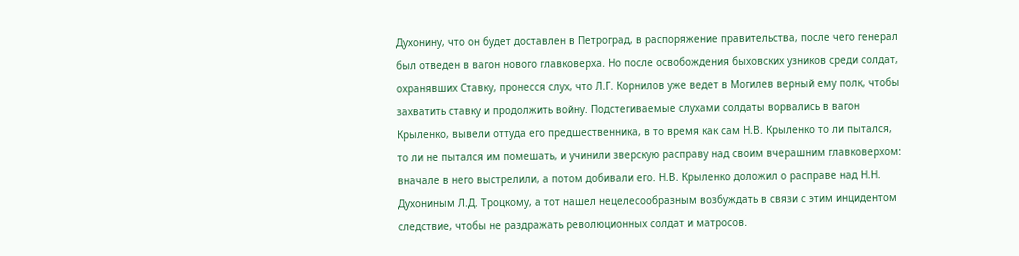Духонину, что он будет доставлен в Петроград, в распоряжение правительства, после чего генерал был отведен в вагон нового главковерха. Но после освобождения быховских узников среди солдат, охранявших Ставку, пронесся слух, что Л.Г. Корнилов уже ведет в Могилев верный ему полк, чтобы захватить ставку и продолжить войну. Подстегиваемые слухами солдаты ворвались в вагон Крыленко, вывели оттуда его предшественника, в то время как сам Н.В. Крыленко то ли пытался, то ли не пытался им помешать, и учинили зверскую расправу над своим вчерашним главковерхом: вначале в него выстрелили, а потом добивали его. Н.В. Крыленко доложил о расправе над Н.Н. Духониным Л.Д. Троцкому, а тот нашел нецелесообразным возбуждать в связи с этим инцидентом следствие, чтобы не раздражать революционных солдат и матросов.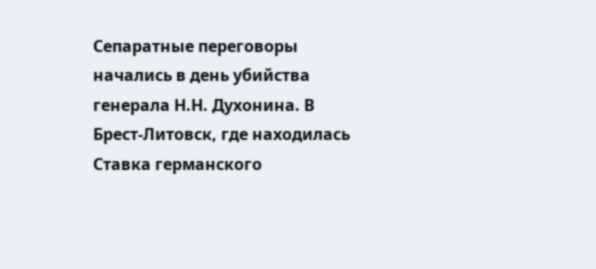Сепаратные переговоры начались в день убийства генерала Н.Н. Духонина. В Брест-Литовск, где находилась Ставка германского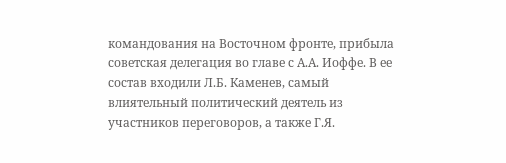командования на Восточном фронте, прибыла советская делегация во главе с А.А. Иоффе. В ее состав входили Л.Б. Каменев, самый влиятельный политический деятель из участников переговоров, а также Г.Я.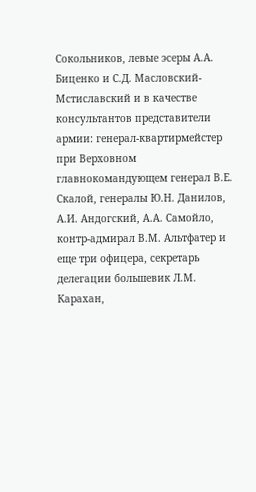Сокольников, левые эсеры А.А. Биценко и С.Д. Масловский-Мстиславский и в качестве консультантов представители армии: генерал-квартирмейстер при Верховном главнокомандующем генерал В.Е. Скалой, генералы Ю.Н. Данилов, А.И. Андогский, А.А. Самойло, контр-адмирал В.М. Альтфатер и еще три офицера, секретарь делегации большевик Л.М. Карахан,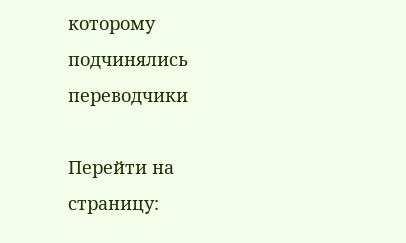которому подчинялись переводчики

Перейти на страницу: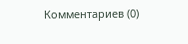Комментариев (0)